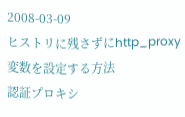2008-03-09
ヒストリに残さずにhttp_proxy変数を設定する方法
認証プロキシ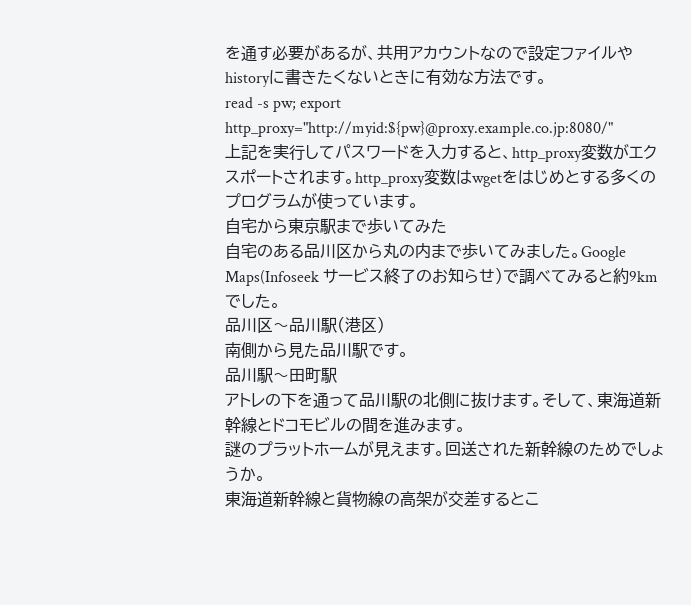を通す必要があるが、共用アカウントなので設定ファイルやhistoryに書きたくないときに有効な方法です。
read -s pw; export http_proxy="http://myid:${pw}@proxy.example.co.jp:8080/"
上記を実行してパスワードを入力すると、http_proxy変数がエクスポートされます。http_proxy変数はwgetをはじめとする多くのプログラムが使っています。
自宅から東京駅まで歩いてみた
自宅のある品川区から丸の内まで歩いてみました。Google Maps(Infoseek サービス終了のお知らせ)で調べてみると約9kmでした。
品川区〜品川駅(港区)
南側から見た品川駅です。
品川駅〜田町駅
アトレの下を通って品川駅の北側に抜けます。そして、東海道新幹線とドコモビルの間を進みます。
謎のプラットホームが見えます。回送された新幹線のためでしょうか。
東海道新幹線と貨物線の高架が交差するとこ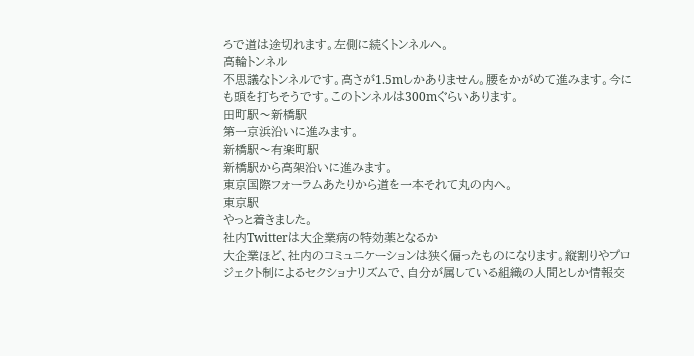ろで道は途切れます。左側に続くトンネルへ。
高輪トンネル
不思議なトンネルです。高さが1.5mしかありません。腰をかがめて進みます。今にも頭を打ちそうです。このトンネルは300mぐらいあります。
田町駅〜新橋駅
第一京浜沿いに進みます。
新橋駅〜有楽町駅
新橋駅から高架沿いに進みます。
東京国際フォーラムあたりから道を一本それて丸の内へ。
東京駅
やっと着きました。
社内Twitterは大企業病の特効薬となるか
大企業ほど、社内のコミュニケーションは狭く偏ったものになります。縦割りやプロジェクト制によるセクショナリズムで、自分が属している組織の人間としか情報交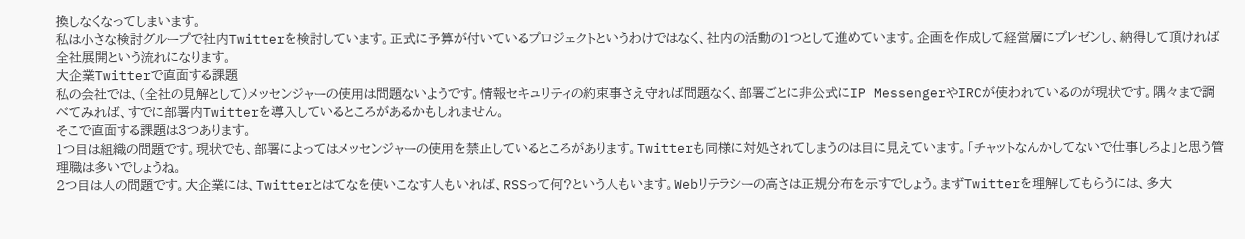換しなくなってしまいます。
私は小さな検討グループで社内Twitterを検討しています。正式に予算が付いているプロジェクトというわけではなく、社内の活動の1つとして進めています。企画を作成して経営層にプレゼンし、納得して頂ければ全社展開という流れになります。
大企業Twitterで直面する課題
私の会社では、(全社の見解として)メッセンジャーの使用は問題ないようです。情報セキュリティの約束事さえ守れば問題なく、部署ごとに非公式にIP MessengerやIRCが使われているのが現状です。隅々まで調べてみれば、すでに部署内Twitterを導入しているところがあるかもしれません。
そこで直面する課題は3つあります。
1つ目は組織の問題です。現状でも、部署によってはメッセンジャーの使用を禁止しているところがあります。Twitterも同様に対処されてしまうのは目に見えています。「チャットなんかしてないで仕事しろよ」と思う管理職は多いでしょうね。
2つ目は人の問題です。大企業には、Twitterとはてなを使いこなす人もいれば、RSSって何?という人もいます。Webリテラシーの高さは正規分布を示すでしょう。まずTwitterを理解してもらうには、多大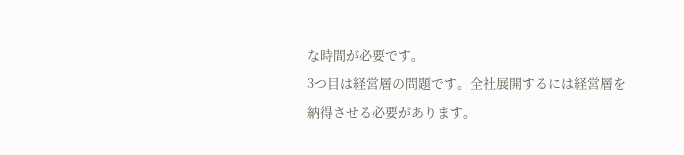な時間が必要です。
3つ目は経営層の問題です。全社展開するには経営層を納得させる必要があります。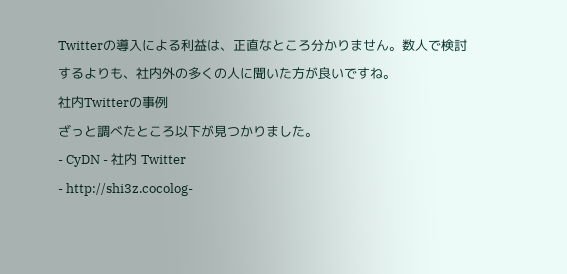Twitterの導入による利益は、正直なところ分かりません。数人で検討するよりも、社内外の多くの人に聞いた方が良いですね。
社内Twitterの事例
ざっと調べたところ以下が見つかりました。
- CyDN - 社内 Twitter
- http://shi3z.cocolog-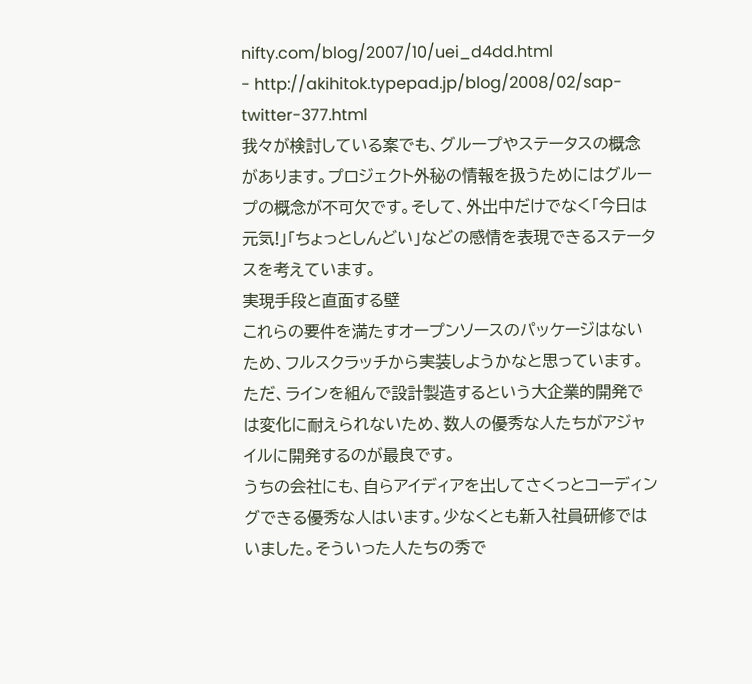nifty.com/blog/2007/10/uei_d4dd.html
- http://akihitok.typepad.jp/blog/2008/02/sap-twitter-377.html
我々が検討している案でも、グループやステータスの概念があります。プロジェクト外秘の情報を扱うためにはグループの概念が不可欠です。そして、外出中だけでなく「今日は元気!」「ちょっとしんどい」などの感情を表現できるステータスを考えています。
実現手段と直面する壁
これらの要件を満たすオープンソースのパッケージはないため、フルスクラッチから実装しようかなと思っています。ただ、ラインを組んで設計製造するという大企業的開発では変化に耐えられないため、数人の優秀な人たちがアジャイルに開発するのが最良です。
うちの会社にも、自らアイディアを出してさくっとコーディングできる優秀な人はいます。少なくとも新入社員研修ではいました。そういった人たちの秀で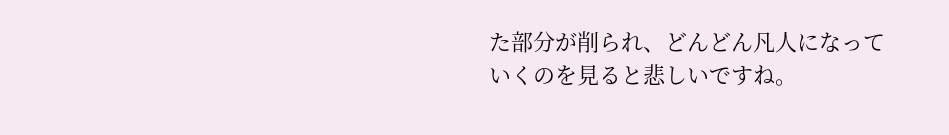た部分が削られ、どんどん凡人になっていくのを見ると悲しいですね。